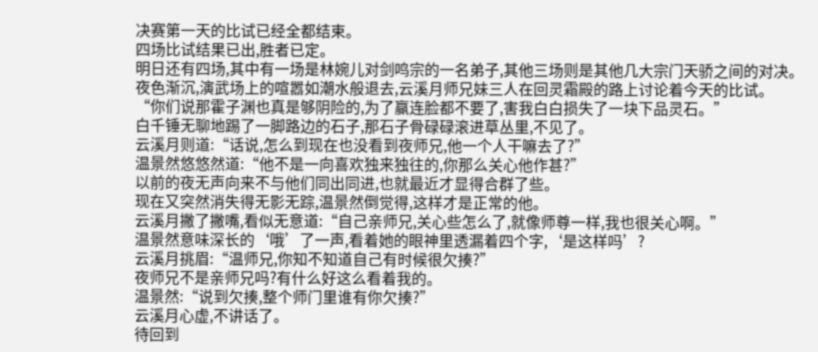决赛第一天的比试已经全都结束。
四场比试结果已出,胜者已定。
明日还有四场,其中有一场是林婉儿对剑鸣宗的一名弟子,其他三场则是其他几大宗门天骄之间的对决。
夜色渐沉,演武场上的喧嚣如潮水般退去,云溪月师兄妹三人在回灵霜殿的路上讨论着今天的比试。
“你们说那霍子渊也真是够阴险的,为了赢连脸都不要了,害我白白损失了一块下品灵石。”
白千锤无聊地踢了一脚路边的石子,那石子骨碌碌滚进草丛里,不见了。
云溪月则道:“话说,怎么到现在也没看到夜师兄,他一个人干嘛去了?”
温景然悠悠然道:“他不是一向喜欢独来独往的,你那么关心他作甚?”
以前的夜无声向来不与他们同出同进,也就最近才显得合群了些。
现在又突然消失得无影无踪,温景然倒觉得,这样才是正常的他。
云溪月撇了撇嘴,看似无意道:“自己亲师兄,关心些怎么了,就像师尊一样,我也很关心啊。”
温景然意味深长的‘哦’了一声,看着她的眼神里透漏着四个字,‘是这样吗’?
云溪月挑眉:“温师兄,你知不知道自己有时候很欠揍?”
夜师兄不是亲师兄吗?有什么好这么看着我的。
温景然:“说到欠揍,整个师门里谁有你欠揍?”
云溪月心虚,不讲话了。
待回到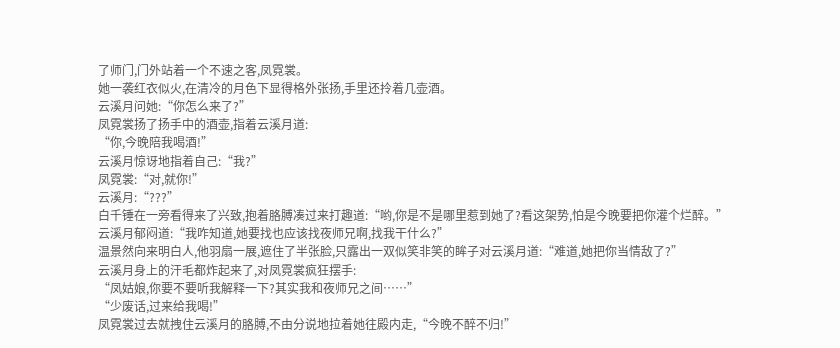了师门,门外站着一个不速之客,凤霓裳。
她一袭红衣似火,在清冷的月色下显得格外张扬,手里还拎着几壶酒。
云溪月问她:“你怎么来了?”
凤霓裳扬了扬手中的酒壶,指着云溪月道:
“你,今晚陪我喝酒!”
云溪月惊讶地指着自己:“我?”
凤霓裳:“对,就你!”
云溪月:“???”
白千锤在一旁看得来了兴致,抱着胳膊凑过来打趣道:“哟,你是不是哪里惹到她了?看这架势,怕是今晚要把你灌个烂醉。”
云溪月郁闷道:“我咋知道,她要找也应该找夜师兄啊,找我干什么?”
温景然向来明白人,他羽扇一展,遮住了半张脸,只露出一双似笑非笑的眸子对云溪月道:“难道,她把你当情敌了?”
云溪月身上的汗毛都炸起来了,对凤霓裳疯狂摆手:
“凤姑娘,你要不要听我解释一下?其实我和夜师兄之间……”
“少废话,过来给我喝!”
凤霓裳过去就拽住云溪月的胳膊,不由分说地拉着她往殿内走,“今晚不醉不归!”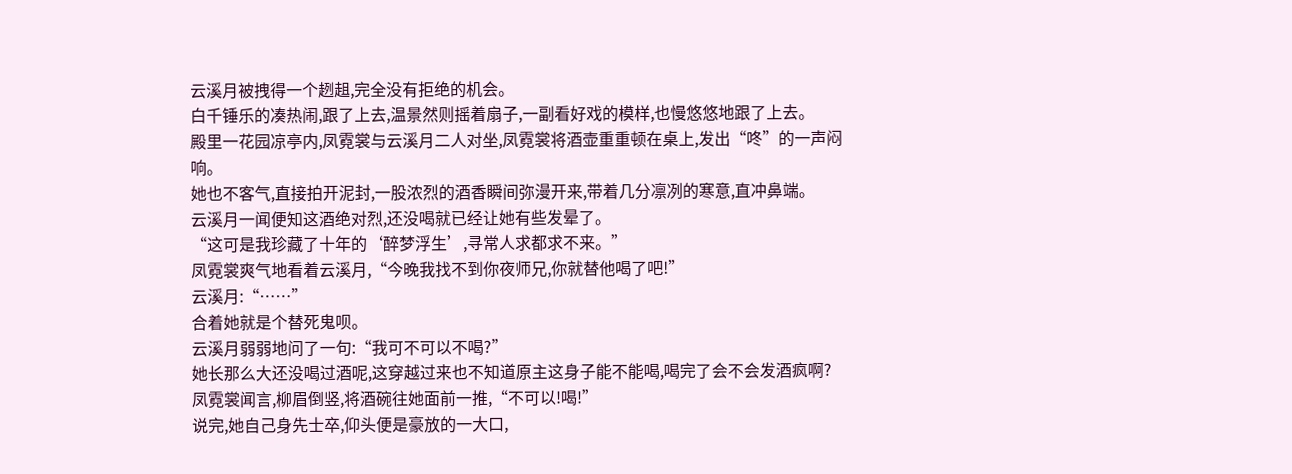云溪月被拽得一个趔趄,完全没有拒绝的机会。
白千锤乐的凑热闹,跟了上去,温景然则摇着扇子,一副看好戏的模样,也慢悠悠地跟了上去。
殿里一花园凉亭内,凤霓裳与云溪月二人对坐,凤霓裳将酒壶重重顿在桌上,发出“咚”的一声闷响。
她也不客气,直接拍开泥封,一股浓烈的酒香瞬间弥漫开来,带着几分凛冽的寒意,直冲鼻端。
云溪月一闻便知这酒绝对烈,还没喝就已经让她有些发晕了。
“这可是我珍藏了十年的‘醉梦浮生’,寻常人求都求不来。”
凤霓裳爽气地看着云溪月,“今晚我找不到你夜师兄,你就替他喝了吧!”
云溪月:“……”
合着她就是个替死鬼呗。
云溪月弱弱地问了一句:“我可不可以不喝?”
她长那么大还没喝过酒呢,这穿越过来也不知道原主这身子能不能喝,喝完了会不会发酒疯啊?
凤霓裳闻言,柳眉倒竖,将酒碗往她面前一推,“不可以!喝!”
说完,她自己身先士卒,仰头便是豪放的一大口,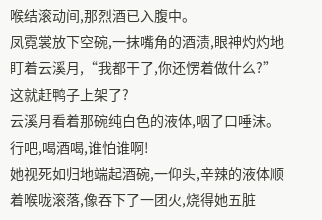喉结滚动间,那烈酒已入腹中。
凤霓裳放下空碗,一抹嘴角的酒渍,眼神灼灼地盯着云溪月,“我都干了,你还愣着做什么?”
这就赶鸭子上架了?
云溪月看着那碗纯白色的液体,咽了口唾沫。
行吧,喝酒喝,谁怕谁啊!
她视死如归地端起酒碗,一仰头,辛辣的液体顺着喉咙滚落,像吞下了一团火,烧得她五脏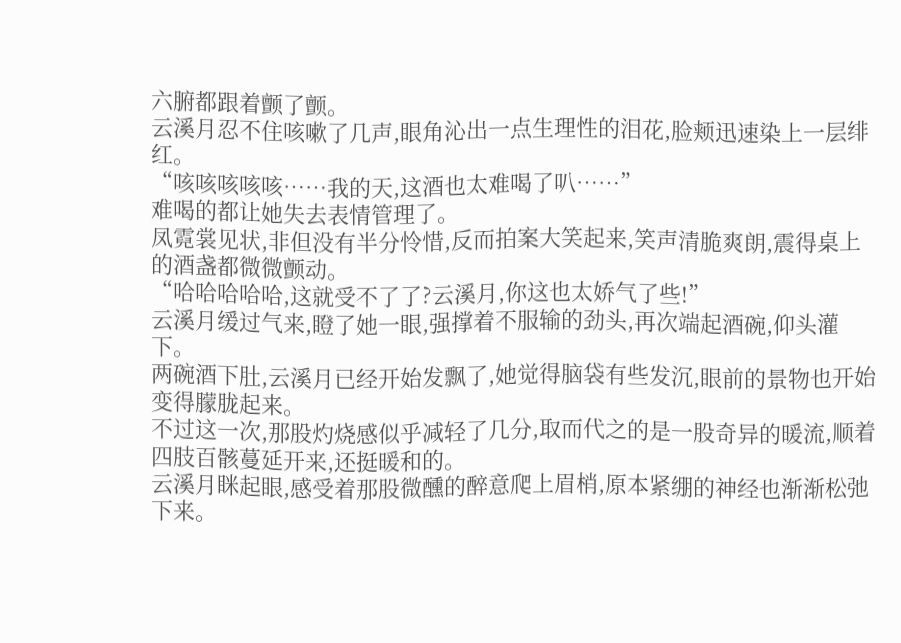六腑都跟着颤了颤。
云溪月忍不住咳嗽了几声,眼角沁出一点生理性的泪花,脸颊迅速染上一层绯红。
“咳咳咳咳咳……我的天,这酒也太难喝了叭……”
难喝的都让她失去表情管理了。
凤霓裳见状,非但没有半分怜惜,反而拍案大笑起来,笑声清脆爽朗,震得桌上的酒盏都微微颤动。
“哈哈哈哈哈,这就受不了了?云溪月,你这也太娇气了些!”
云溪月缓过气来,瞪了她一眼,强撑着不服输的劲头,再次端起酒碗,仰头灌下。
两碗酒下肚,云溪月已经开始发飘了,她觉得脑袋有些发沉,眼前的景物也开始变得朦胧起来。
不过这一次,那股灼烧感似乎减轻了几分,取而代之的是一股奇异的暖流,顺着四肢百骸蔓延开来,还挺暖和的。
云溪月眯起眼,感受着那股微醺的醉意爬上眉梢,原本紧绷的神经也渐渐松弛下来。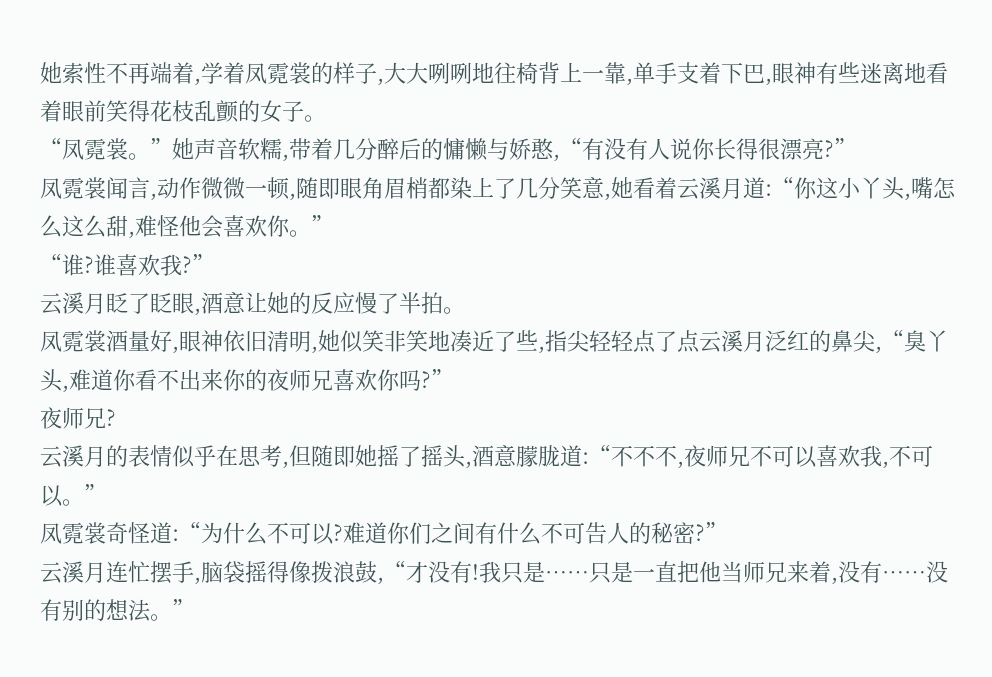她索性不再端着,学着凤霓裳的样子,大大咧咧地往椅背上一靠,单手支着下巴,眼神有些迷离地看着眼前笑得花枝乱颤的女子。
“凤霓裳。”她声音软糯,带着几分醉后的慵懒与娇憨,“有没有人说你长得很漂亮?”
凤霓裳闻言,动作微微一顿,随即眼角眉梢都染上了几分笑意,她看着云溪月道:“你这小丫头,嘴怎么这么甜,难怪他会喜欢你。”
“谁?谁喜欢我?”
云溪月眨了眨眼,酒意让她的反应慢了半拍。
凤霓裳酒量好,眼神依旧清明,她似笑非笑地凑近了些,指尖轻轻点了点云溪月泛红的鼻尖,“臭丫头,难道你看不出来你的夜师兄喜欢你吗?”
夜师兄?
云溪月的表情似乎在思考,但随即她摇了摇头,酒意朦胧道:“不不不,夜师兄不可以喜欢我,不可以。”
凤霓裳奇怪道:“为什么不可以?难道你们之间有什么不可告人的秘密?”
云溪月连忙摆手,脑袋摇得像拨浪鼓,“才没有!我只是……只是一直把他当师兄来着,没有……没有别的想法。”